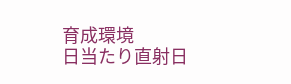育成環境
日当たり直射日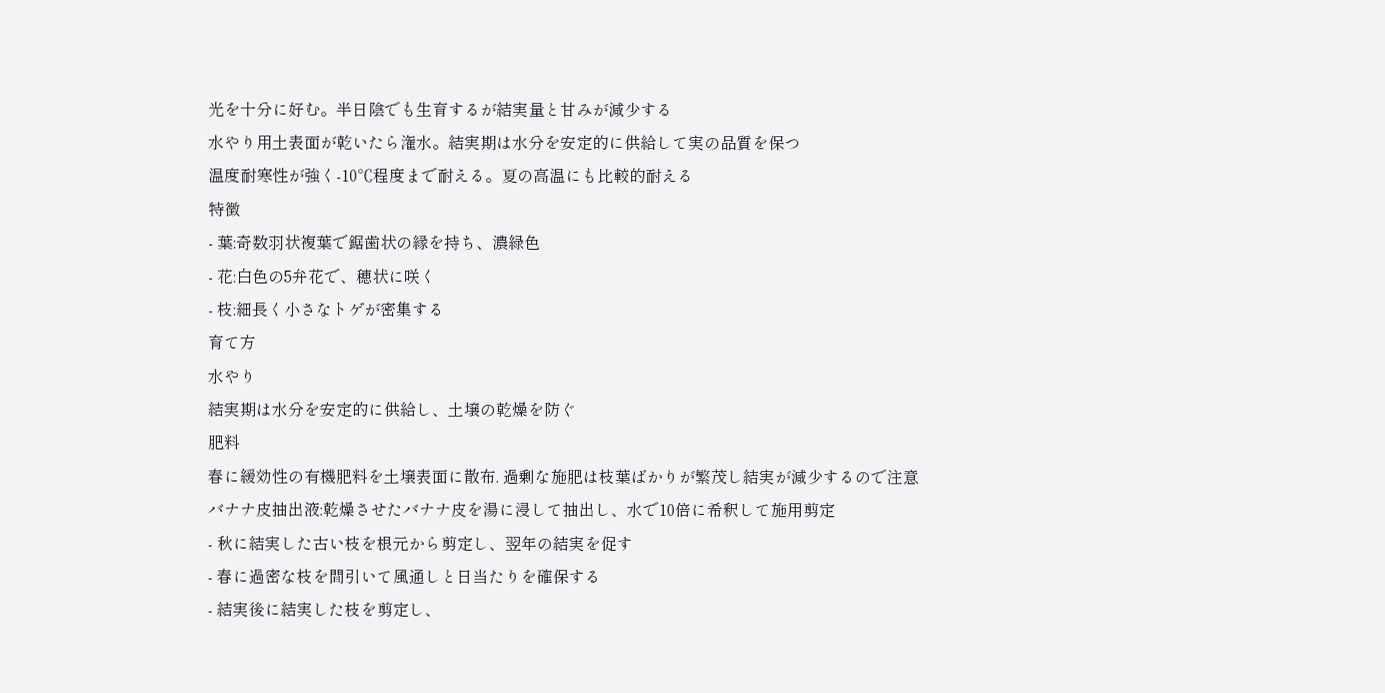光を十分に好む。半日陰でも生育するが結実量と甘みが減少する
水やり用土表面が乾いたら潅水。結実期は水分を安定的に供給して実の品質を保つ
温度耐寒性が強く-10℃程度まで耐える。夏の高温にも比較的耐える
特徴
- 葉:奇数羽状複葉で鋸歯状の縁を持ち、濃緑色
- 花:白色の5弁花で、穂状に咲く
- 枝:細長く小さなトゲが密集する
育て方
水やり
結実期は水分を安定的に供給し、土壌の乾燥を防ぐ
肥料
春に緩効性の有機肥料を土壌表面に散布. 過剰な施肥は枝葉ばかりが繁茂し結実が減少するので注意
バナナ皮抽出液:乾燥させたバナナ皮を湯に浸して抽出し、水で10倍に希釈して施用剪定
- 秋に結実した古い枝を根元から剪定し、翌年の結実を促す
- 春に過密な枝を間引いて風通しと日当たりを確保する
- 結実後に結実した枝を剪定し、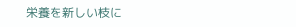栄養を新しい枝に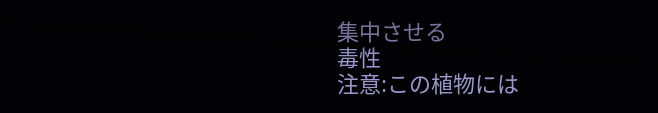集中させる
毒性
注意:この植物には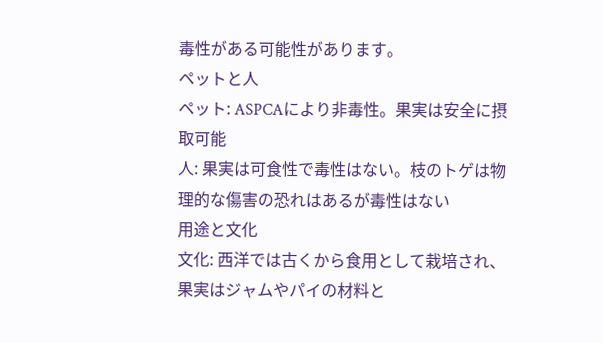毒性がある可能性があります。
ペットと人
ペット: ASPCAにより非毒性。果実は安全に摂取可能
人: 果実は可食性で毒性はない。枝のトゲは物理的な傷害の恐れはあるが毒性はない
用途と文化
文化: 西洋では古くから食用として栽培され、果実はジャムやパイの材料と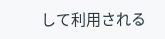して利用される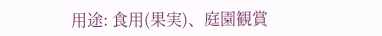用途: 食用(果実)、庭園観賞